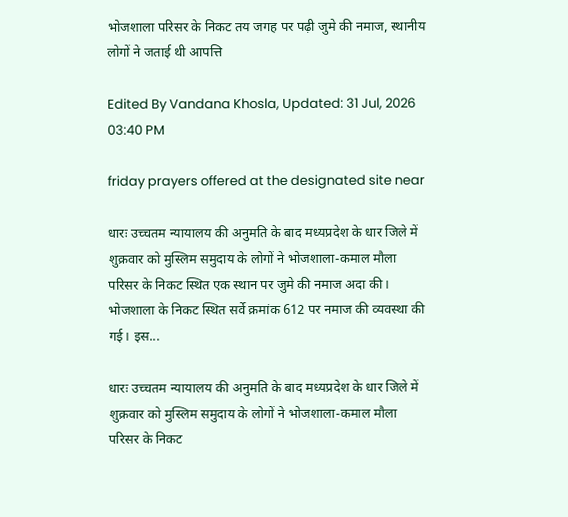भोजशाला परिसर के निकट तय जगह पर पढ़ी जुमे की नमाज, स्थानीय लोगों ने जताई थी आपत्ति

Edited By Vandana Khosla, Updated: 31 Jul, 2026 03:40 PM

friday prayers offered at the designated site near

धारः उच्चतम न्यायालय की अनुमति के बाद मध्यप्रदेश के धार जिले में शुक्रवार को मुस्लिम समुदाय के लोगों ने भोजशाला-कमाल मौला परिसर के निकट स्थित एक स्थान पर जुमे की नमाज अदा की। भोजशाला के निकट स्थित सर्वे क्रमांक 612 पर नमाज की व्यवस्था की गई। इस...

धारः उच्चतम न्यायालय की अनुमति के बाद मध्यप्रदेश के धार जिले में शुक्रवार को मुस्लिम समुदाय के लोगों ने भोजशाला-कमाल मौला परिसर के निकट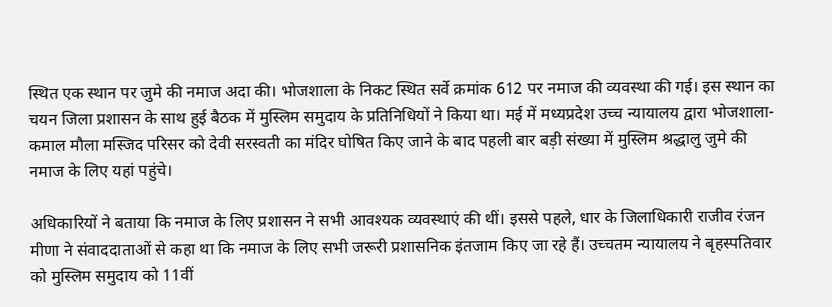स्थित एक स्थान पर जुमे की नमाज अदा की। भोजशाला के निकट स्थित सर्वे क्रमांक 612 पर नमाज की व्यवस्था की गई। इस स्थान का चयन जिला प्रशासन के साथ हुई बैठक में मुस्लिम समुदाय के प्रतिनिधियों ने किया था। मई में मध्यप्रदेश उच्च न्यायालय द्वारा भोजशाला-कमाल मौला मस्जिद परिसर को देवी सरस्वती का मंदिर घोषित किए जाने के बाद पहली बार बड़ी संख्या में मुस्लिम श्रद्धालु जुमे की नमाज के लिए यहां पहुंचे।

अधिकारियों ने बताया कि नमाज के लिए प्रशासन ने सभी आवश्यक व्यवस्थाएं की थीं। इससे पहले, धार के जिलाधिकारी राजीव रंजन मीणा ने संवाददाताओं से कहा था कि नमाज के लिए सभी जरूरी प्रशासनिक इंतजाम किए जा रहे हैं। उच्चतम न्यायालय ने बृहस्पतिवार को मुस्लिम समुदाय को 11वीं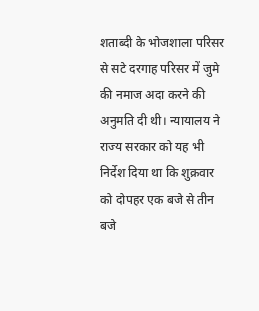शताब्दी के भोजशाला परिसर से सटे दरगाह परिसर में जुमे की नमाज अदा करने की अनुमति दी थी। न्यायालय ने राज्य सरकार को यह भी निर्देश दिया था कि शुक्रवार को दोपहर एक बजे से तीन बजे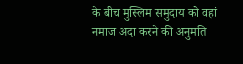के बीच मुस्लिम समुदाय को वहां नमाज अदा करने की अनुमति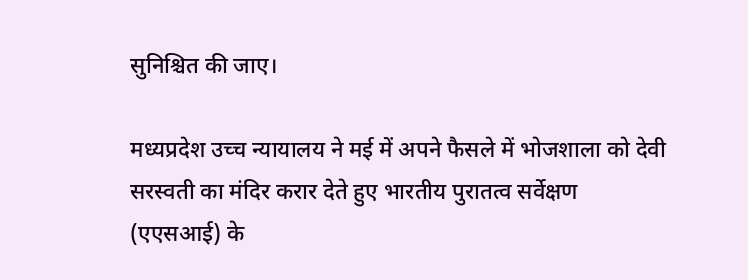सुनिश्चित की जाए।

मध्यप्रदेश उच्च न्यायालय ने मई में अपने फैसले में भोजशाला को देवी सरस्वती का मंदिर करार देते हुए भारतीय पुरातत्व सर्वेक्षण (एएसआई) के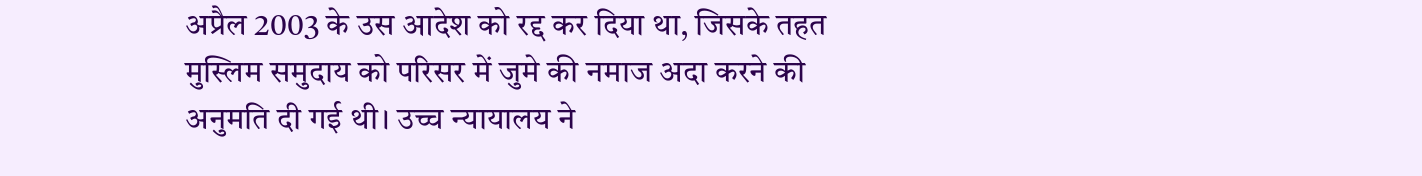अप्रैल 2003 के उस आदेश को रद्द कर दिया था, जिसके तहत मुस्लिम समुदाय को परिसर में जुमे की नमाज अदा करने की अनुमति दी गई थी। उच्च न्यायालय ने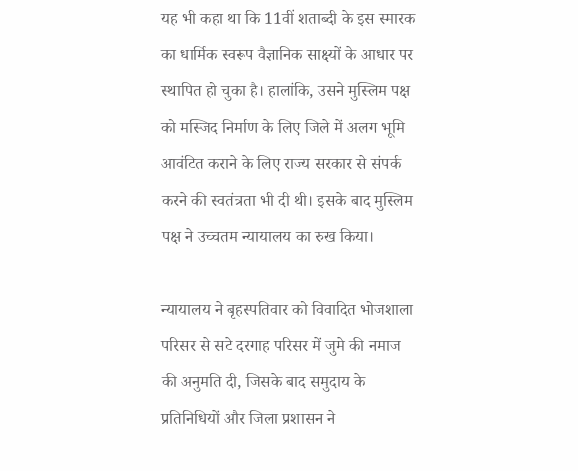यह भी कहा था कि 11वीं शताब्दी के इस स्मारक का धार्मिक स्वरूप वैज्ञानिक साक्ष्यों के आधार पर स्थापित हो चुका है। हालांकि, उसने मुस्लिम पक्ष को मस्जिद निर्माण के लिए जिले में अलग भूमि आवंटित कराने के लिए राज्य सरकार से संपर्क करने की स्वतंत्रता भी दी थी। इसके बाद मुस्लिम पक्ष ने उच्चतम न्यायालय का रुख किया।

न्यायालय ने बृहस्पतिवार को विवादित भोजशाला परिसर से सटे दरगाह परिसर में जुमे की नमाज की अनुमति दी, जिसके बाद समुदाय के प्रतिनिधियों और जिला प्रशासन ने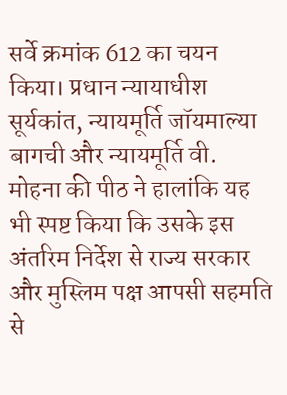सर्वे क्रमांक 612 का चयन किया। प्रधान न्यायाधीश सूर्यकांत, न्यायमूर्ति जॉयमाल्या बागची और न्यायमूर्ति वी. मोहना की पीठ ने हालांकि यह भी स्पष्ट किया कि उसके इस अंतरिम निर्देश से राज्य सरकार और मुस्लिम पक्ष आपसी सहमति से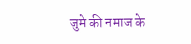जुमे की नमाज के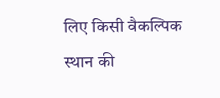लिए किसी वैकल्पिक स्थान की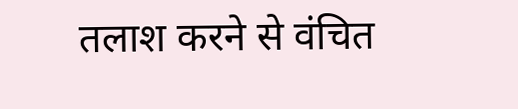तलाश करने से वंचित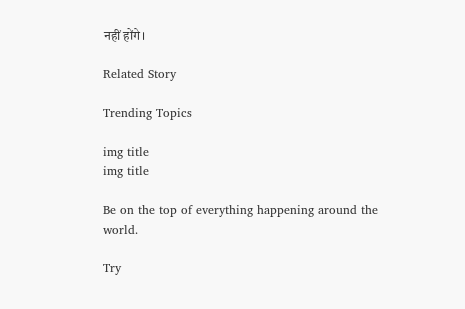नहीं होंगे।

Related Story

Trending Topics

img title
img title

Be on the top of everything happening around the world.

Try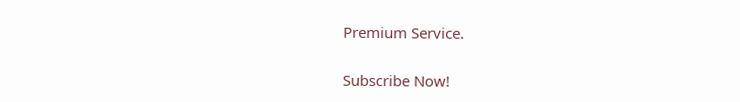Premium Service.

Subscribe Now!